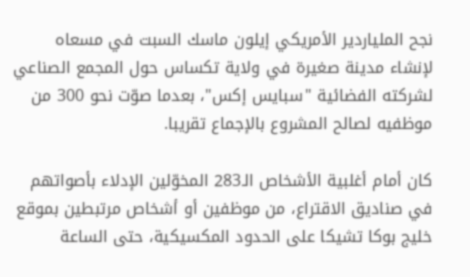نجح الملياردير الأمريكي إيلون ماسك السبت في مسعاه لإنشاء مدينة صغيرة في ولاية تكساس حول المجمع الصناعي لشركته الفضائية "سبايس إكس"، بعدما صوّت نحو 300 من موظفيه لصالح المشروع بالإجماع تقريبا.

كان أمام أغلبية الأشخاص الـ283 المخوّلين الإدلاء بأصواتهم في صناديق الاقتراع، من موظفين أو أشخاص مرتبطين بموقع خليج بوكا تشيكا على الحدود المكسيكية، حتى الساعة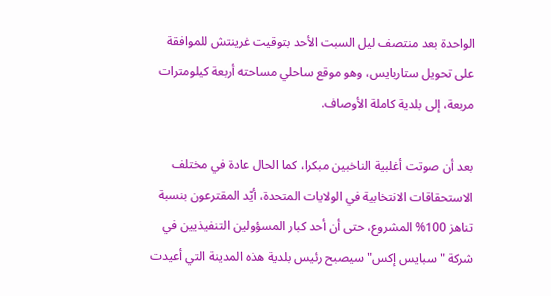الواحدة بعد منتصف ليل السبت الأحد بتوقيت غرينتش للموافقة على تحويل ستاربايس، وهو موقع ساحلي مساحته أربعة كيلومترات مربعة، إلى بلدية كاملة الأوصاف.

بعد أن صوتت أغلبية الناخبين مبكرا، كما الحال عادة في مختلف الاستحقاقات الانتخابية في الولايات المتحدة، أيّد المقترعون بنسبة تناهز 100% المشروع، حتى أن أحد كبار المسؤولين التنفيذيين في شركة "سبايس إكس" سيصبح رئيس بلدية هذه المدينة التي أعيدت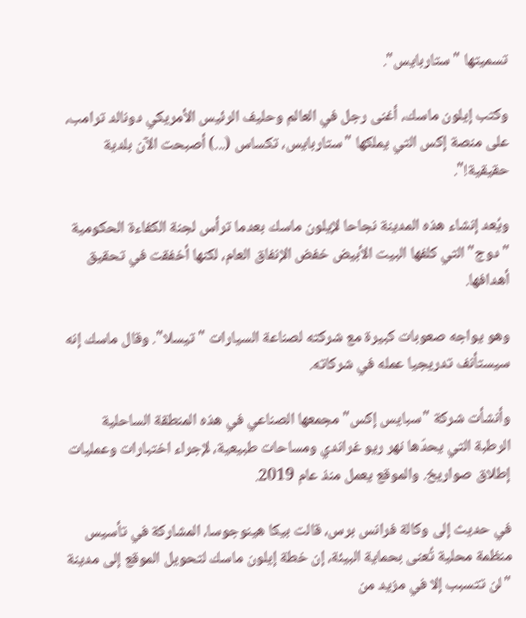تسميتها "ستاربايس".

وكتب إيلون ماسك، أغنى رجل في العالم وحليف الرئيس الأمريكي دونالد ترامب، على منصة إكس التي يملكها "ستاربايس، تكساس (...) أصبحت الآن بلدية حقيقية!".

ويُعد إنشاء هذه المدينة نجاحا لإيلون ماسك بعدما ترأس لجنة الكفاءة الحكومية "دوج" التي كلفها البيت الأبيض خفض الإنفاق العام، لكنها أخفقت في تحقيق أهدافها.

وهو يواجه صعوبات كبيرة مع شركته لصناعة السيارات "تيسلا". وقال ماسك إنه سيستأنف تدريجيا عمله في شركاته.

وأنشأت شركة "سبايس إكس" مجمعها الصناعي في هذه المنطقة الساحلية الرطبة التي يحدّها نهر ريو غراندي ومساحات طبيعية، لإجراء اختبارات وعمليات إطلاق صواريخ. والموقع يعمل منذ عام 2019.

في حديث إلى وكالة فرانس برس، قالت بيكا هينوجوسا، المشاركة في تأسيس منظمة محلية تُعنى بحماية البيئة، إن خطة إيلون ماسك لتحويل الموقع إلى مدينة "لن تتسبب إلا في مزيد من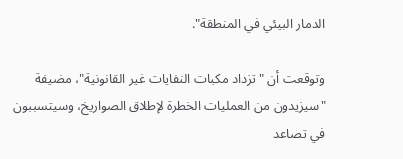الدمار البيئي في المنطقة".

وتوقعت أن "تزداد مكبات النفايات غير القانونية"، مضيفة "سيزيدون من العمليات الخطرة لإطلاق الصواريخ، وسيتسببون في تصاعد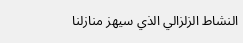النشاط الزلزالي الذي سيهز منازلنا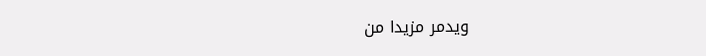ويدمر مزيدا من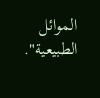الموائل الطبيعية".